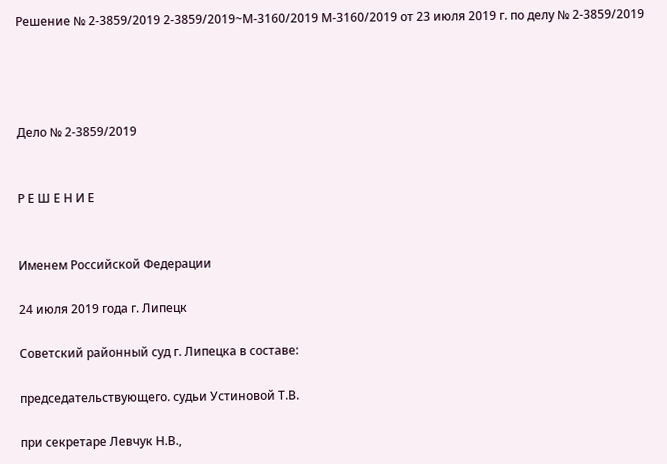Решение № 2-3859/2019 2-3859/2019~М-3160/2019 М-3160/2019 от 23 июля 2019 г. по делу № 2-3859/2019




Дело № 2-3859/2019


Р Е Ш Е Н И Е


Именем Российской Федерации

24 июля 2019 года г. Липецк

Советский районный суд г. Липецка в составе:

председательствующего. судьи Устиновой Т.В.

при секретаре Левчук Н.В.,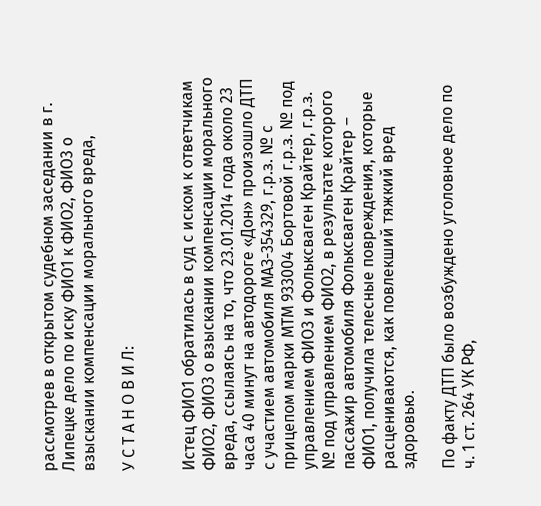рассмотрев в открытом судебном заседании в г. Липецке дело по иску ФИО1 к ФИО2, ФИО3 о взыскании компенсации морального вреда,

У С Т А Н О В И Л:


Истец ФИО1 обратилась в суд с иском к ответчикам ФИО2, ФИО3 о взыскании компенсации морального вреда, ссылаясь на то, что 23.01.2014 года около 23 часа 40 минут на автодороге «Дон» произошло ДТП с участием автомобиля МАЗ-354329, г.р.з. № с прицепом марки МТМ 933004 Бортовой г.р.з. № под управлением ФИО3 и Фольксваген Крайтер, г.р.з. № под управлением ФИО2, в результате которого пассажир автомобиля Фольксваген Крайтер – ФИО1, получила телесные повреждения, которые расцениваются, как повлекший тяжкий вред здоровью.

По факту ДТП было возбуждено уголовное дело по ч. 1 ст. 264 УК РФ,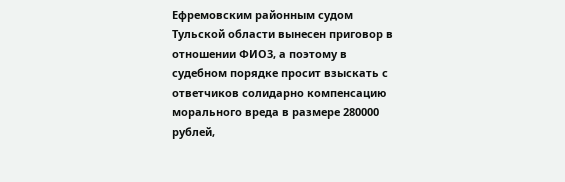Ефремовским районным судом Тульской области вынесен приговор в отношении ФИО3, а поэтому в судебном порядке просит взыскать с ответчиков солидарно компенсацию морального вреда в размере 280000 рублей,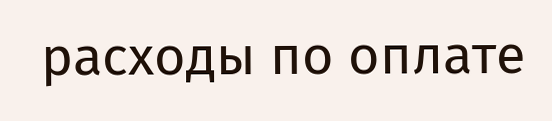расходы по оплате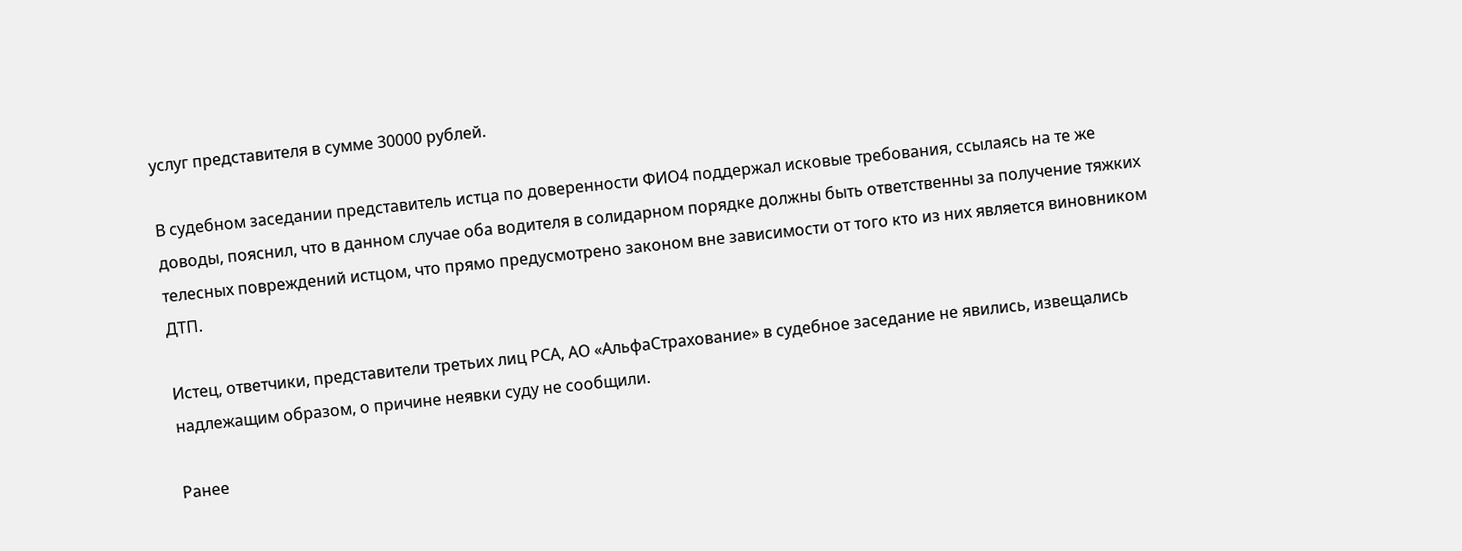услуг представителя в сумме 30000 рублей.

В судебном заседании представитель истца по доверенности ФИО4 поддержал исковые требования, ссылаясь на те же доводы, пояснил, что в данном случае оба водителя в солидарном порядке должны быть ответственны за получение тяжких телесных повреждений истцом, что прямо предусмотрено законом вне зависимости от того кто из них является виновником ДТП.

Истец, ответчики, представители третьих лиц РСА, АО «АльфаСтрахование» в судебное заседание не явились, извещались надлежащим образом, о причине неявки суду не сообщили.

Ранее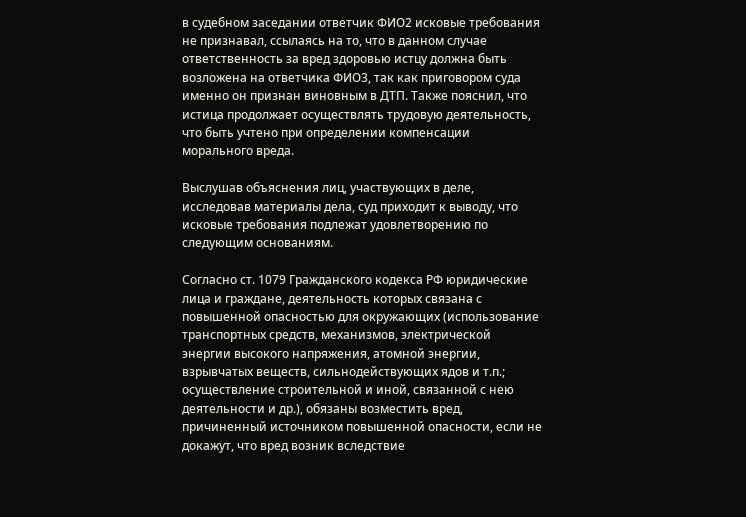в судебном заседании ответчик ФИО2 исковые требования не признавал, ссылаясь на то, что в данном случае ответственность за вред здоровью истцу должна быть возложена на ответчика ФИО3, так как приговором суда именно он признан виновным в ДТП. Также пояснил, что истица продолжает осуществлять трудовую деятельность, что быть учтено при определении компенсации морального вреда.

Выслушав объяснения лиц, участвующих в деле, исследовав материалы дела, суд приходит к выводу, что исковые требования подлежат удовлетворению по следующим основаниям.

Согласно ст. 1079 Гражданского кодекса РФ юридические лица и граждане, деятельность которых связана с повышенной опасностью для окружающих (использование транспортных средств, механизмов, электрической энергии высокого напряжения, атомной энергии, взрывчатых веществ, сильнодействующих ядов и т.п.; осуществление строительной и иной, связанной с нею деятельности и др.), обязаны возместить вред, причиненный источником повышенной опасности, если не докажут, что вред возник вследствие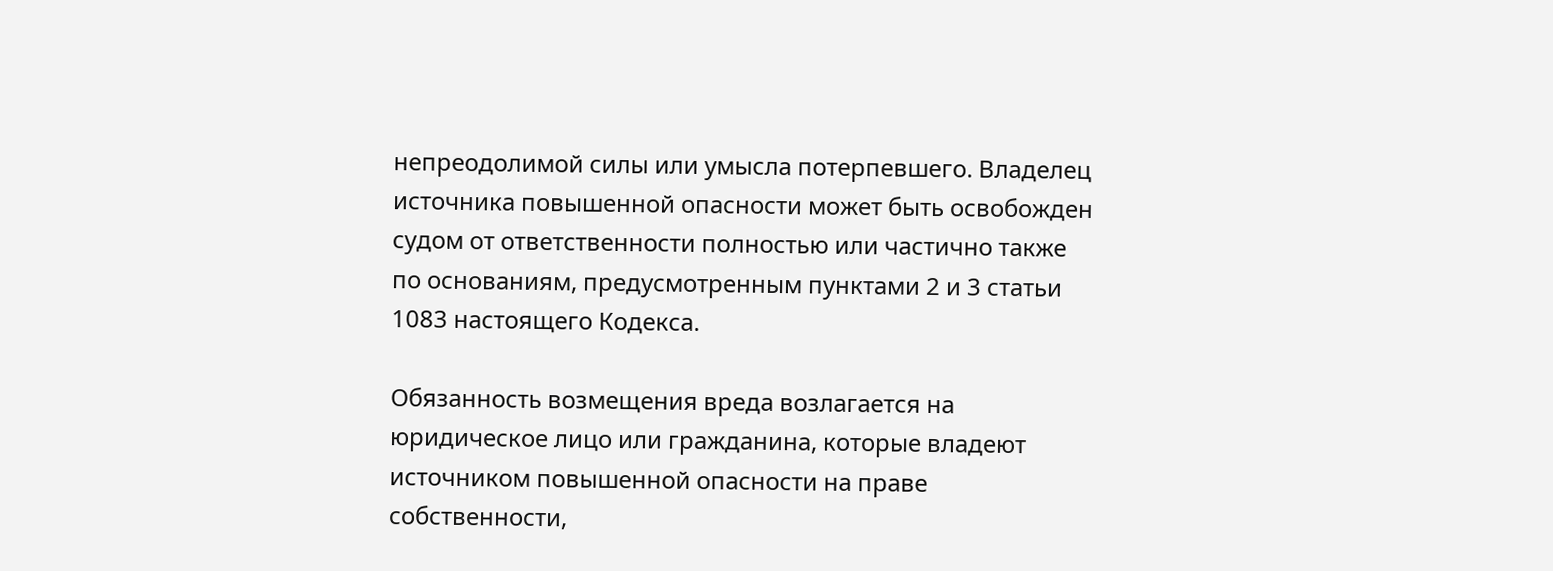непреодолимой силы или умысла потерпевшего. Владелец источника повышенной опасности может быть освобожден судом от ответственности полностью или частично также по основаниям, предусмотренным пунктами 2 и 3 статьи 1083 настоящего Кодекса.

Обязанность возмещения вреда возлагается на юридическое лицо или гражданина, которые владеют источником повышенной опасности на праве собственности,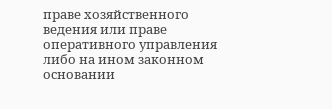праве хозяйственного ведения или праве оперативного управления либо на ином законном основании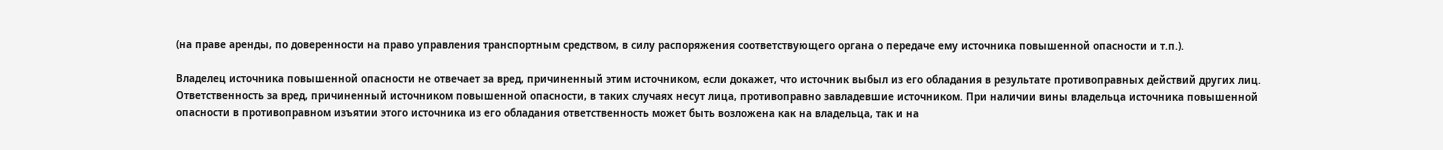(на праве аренды, по доверенности на право управления транспортным средством, в силу распоряжения соответствующего органа о передаче ему источника повышенной опасности и т.п.).

Владелец источника повышенной опасности не отвечает за вред, причиненный этим источником, если докажет, что источник выбыл из его обладания в результате противоправных действий других лиц. Ответственность за вред, причиненный источником повышенной опасности, в таких случаях несут лица, противоправно завладевшие источником. При наличии вины владельца источника повышенной опасности в противоправном изъятии этого источника из его обладания ответственность может быть возложена как на владельца, так и на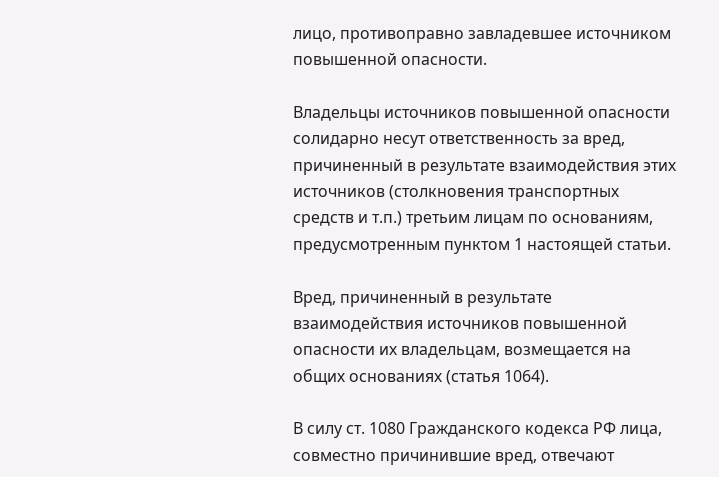лицо, противоправно завладевшее источником повышенной опасности.

Владельцы источников повышенной опасности солидарно несут ответственность за вред, причиненный в результате взаимодействия этих источников (столкновения транспортных средств и т.п.) третьим лицам по основаниям, предусмотренным пунктом 1 настоящей статьи.

Вред, причиненный в результате взаимодействия источников повышенной опасности их владельцам, возмещается на общих основаниях (статья 1064).

В силу ст. 1080 Гражданского кодекса РФ лица, совместно причинившие вред, отвечают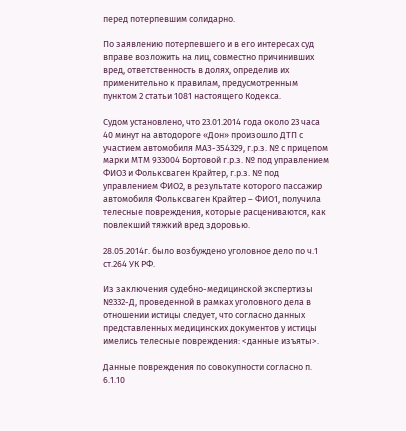перед потерпевшим солидарно.

По заявлению потерпевшего и в его интересах суд вправе возложить на лиц, совместно причинивших вред, ответственность в долях, определив их применительно к правилам, предусмотренным пунктом 2 статьи 1081 настоящего Кодекса.

Судом установлено, что 23.01.2014 года около 23 часа 40 минут на автодороге «Дон» произошло ДТП с участием автомобиля МАЗ-354329, г.р.з. № с прицепом марки МТМ 933004 Бортовой г.р.з. № под управлением ФИО3 и Фольксваген Крайтер, г.р.з. № под управлением ФИО2, в результате которого пассажир автомобиля Фольксваген Крайтер – ФИО1, получила телесные повреждения, которые расцениваются, как повлекший тяжкий вред здоровью.

28.05.2014г. было возбуждено уголовное дело по ч.1 ст.264 УК РФ.

Из заключения судебно-медицинской экспертизы №332-Д, проведенной в рамках уголовного дела в отношении истицы следует, что согласно данных представленных медицинских документов у истицы имелись телесные повреждения: <данные изъяты>.

Данные повреждения по совокупности согласно п. 6.1.10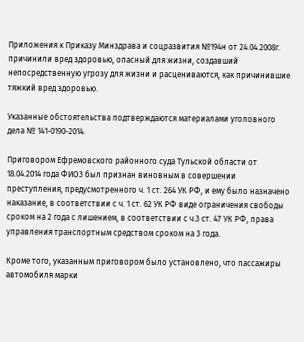Приложения к Приказу Минздрава и соцразвития №194н от 24.04.2008г. причинили вред здоровью, опасный для жизни, создавший непосредственную угрозу для жизни и расцениваются, как причинившие тяжкий вред здоровью.

Указанные обстоятельства подтверждаются материалами уголовного дела № 141-0190-2014.

Приговором Ефремовского районного суда Тульской области от 18.04.2014 года ФИО3 был признан виновным в совершении преступления, предусмотренного ч. 1 ст. 264 УК РФ, и ему было назначено наказание, в соответствии с ч. 1 ст. 62 УК РФ виде ограничения свободы сроком на 2 года с лишением, в соответствии с ч.3 ст. 47 УК РФ, права управления транспортным средством сроком на 3 года.

Кроме того, указанным приговором было установлено, что пассажиры автомобиля марки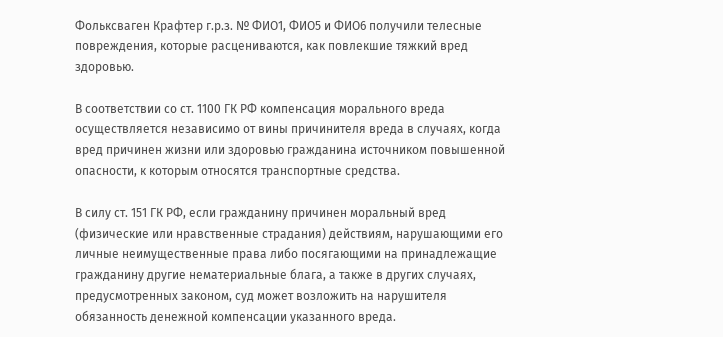Фольксваген Крафтер г.р.з. № ФИО1, ФИО5 и ФИО6 получили телесные повреждения, которые расцениваются, как повлекшие тяжкий вред здоровью.

В соответствии со ст. 1100 ГК РФ компенсация морального вреда осуществляется независимо от вины причинителя вреда в случаях, когда вред причинен жизни или здоровью гражданина источником повышенной опасности, к которым относятся транспортные средства.

В силу ст. 151 ГК РФ, если гражданину причинен моральный вред (физические или нравственные страдания) действиям, нарушающими его личные неимущественные права либо посягающими на принадлежащие гражданину другие нематериальные блага, а также в других случаях, предусмотренных законом, суд может возложить на нарушителя обязанность денежной компенсации указанного вреда.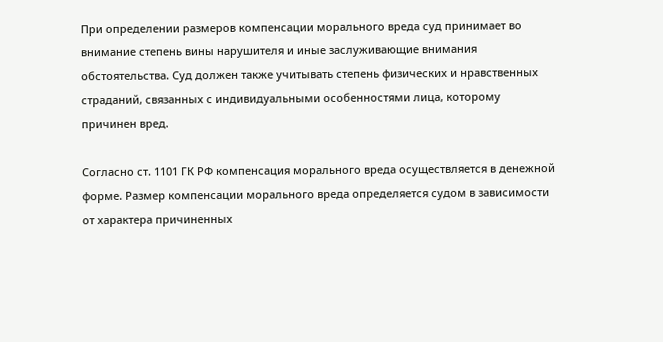При определении размеров компенсации морального вреда суд принимает во внимание степень вины нарушителя и иные заслуживающие внимания обстоятельства. Суд должен также учитывать степень физических и нравственных страданий, связанных с индивидуальными особенностями лица, которому причинен вред.

Согласно ст. 1101 ГК РФ компенсация морального вреда осуществляется в денежной форме. Размер компенсации морального вреда определяется судом в зависимости от характера причиненных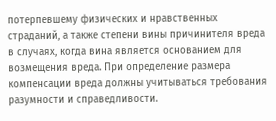потерпевшему физических и нравственных страданий, а также степени вины причинителя вреда в случаях, когда вина является основанием для возмещения вреда. При определение размера компенсации вреда должны учитываться требования разумности и справедливости.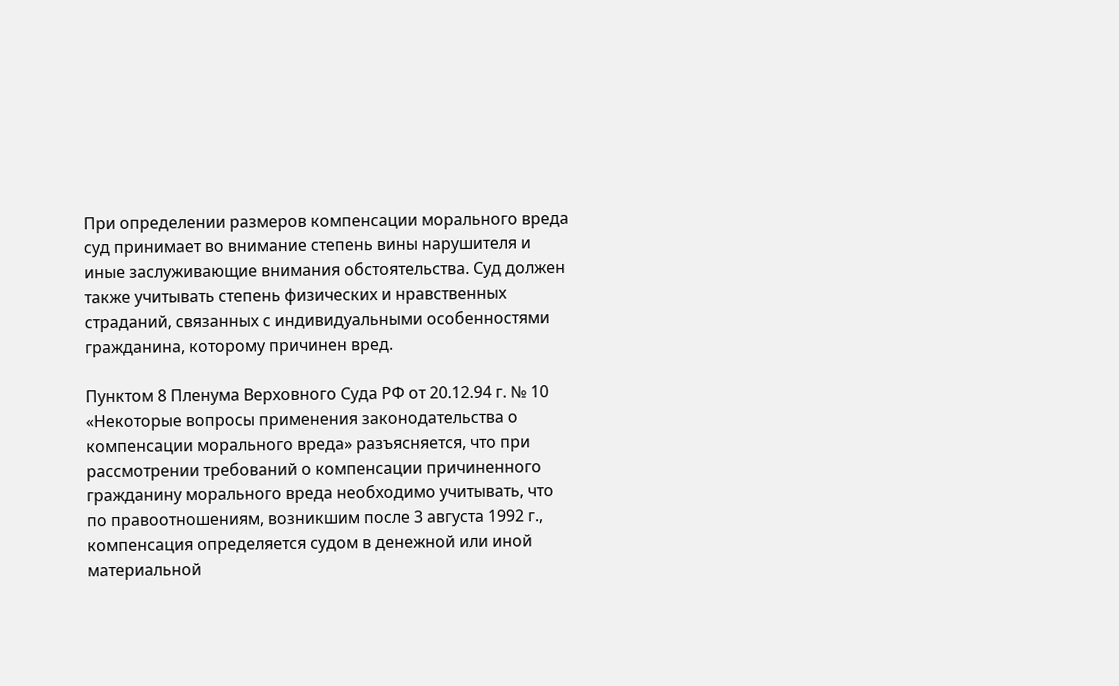При определении размеров компенсации морального вреда суд принимает во внимание степень вины нарушителя и иные заслуживающие внимания обстоятельства. Суд должен также учитывать степень физических и нравственных страданий, связанных с индивидуальными особенностями гражданина, которому причинен вред.

Пунктом 8 Пленума Верховного Суда РФ от 20.12.94 г. № 10 «Некоторые вопросы применения законодательства о компенсации морального вреда» разъясняется, что при рассмотрении требований о компенсации причиненного гражданину морального вреда необходимо учитывать, что по правоотношениям, возникшим после 3 августа 1992 г., компенсация определяется судом в денежной или иной материальной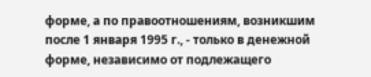форме, а по правоотношениям, возникшим после 1 января 1995 г., - только в денежной форме, независимо от подлежащего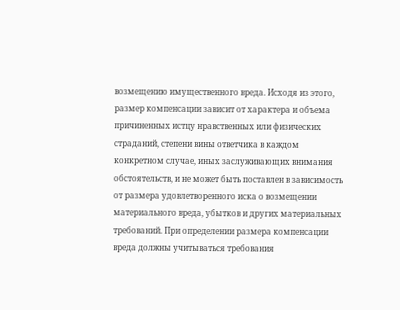возмещению имущественного вреда. Исходя из этого, размер компенсации зависит от характера и объема причиненных истцу нравственных или физических страданий, степени вины ответчика в каждом конкретном случае, иных заслуживающих внимания обстоятельств, и не может быть поставлен в зависимость от размера удовлетворенного иска о возмещении материального вреда, убытков и других материальных требований. При определении размера компенсации вреда должны учитываться требования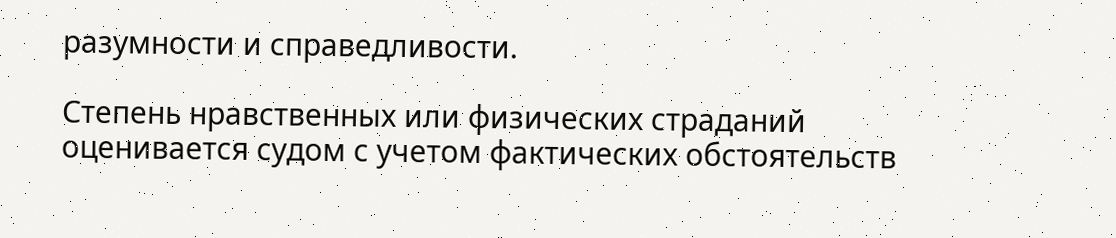разумности и справедливости.

Степень нравственных или физических страданий оценивается судом с учетом фактических обстоятельств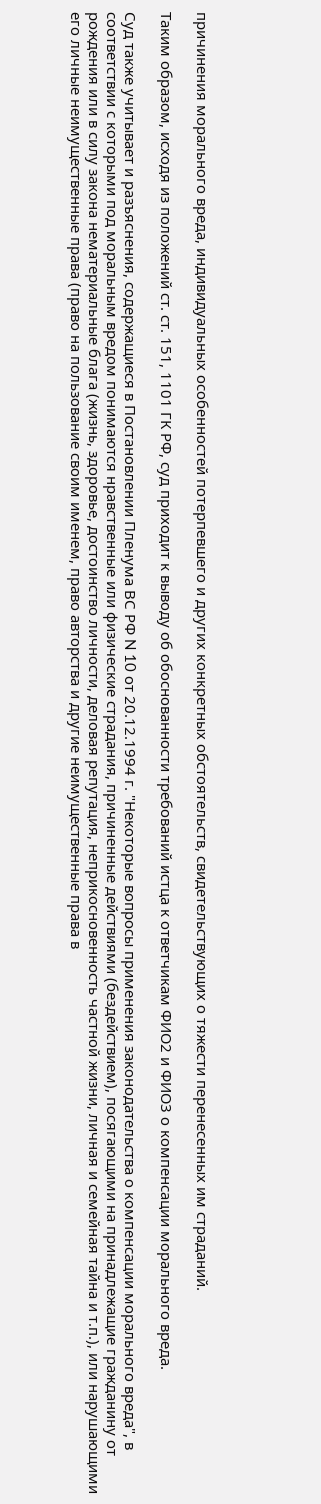причинения морального вреда, индивидуальных особенностей потерпевшего и других конкретных обстоятельств, свидетельствующих о тяжести перенесенных им страданий.

Таким образом, исходя из положений ст. ст. 151, 1101 ГК РФ, суд приходит к выводу об обоснованности требований истца к ответчикам ФИО2 и ФИО3 о компенсации морального вреда.

Суд также учитывает и разъяснения, содержащиеся в Постановлении Пленума ВС РФ N 10 от 20.12.1994 г. "Некоторые вопросы применения законодательства о компенсации морального вреда", в соответствии с которыми под моральным вредом понимаются нравственные или физические страдания, причиненные действиями (бездействием), посягающими на принадлежащие гражданину от рождения или в силу закона нематериальные блага (жизнь, здоровье, достоинство личности, деловая репутация, неприкосновенность частной жизни, личная и семейная тайна и т.п.), или нарушающими его личные неимущественные права (право на пользование своим именем, право авторства и другие неимущественные права в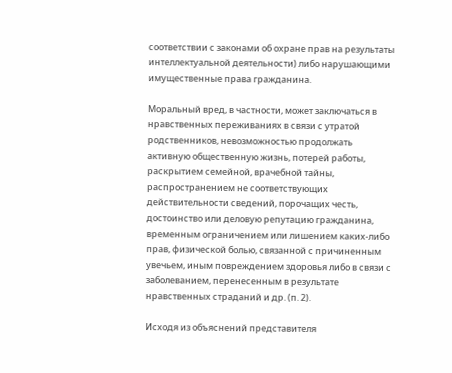соответствии с законами об охране прав на результаты интеллектуальной деятельности) либо нарушающими имущественные права гражданина.

Моральный вред, в частности, может заключаться в нравственных переживаниях в связи с утратой родственников, невозможностью продолжать активную общественную жизнь, потерей работы, раскрытием семейной, врачебной тайны, распространением не соответствующих действительности сведений, порочащих честь, достоинство или деловую репутацию гражданина, временным ограничением или лишением каких-либо прав, физической болью, связанной с причиненным увечьем, иным повреждением здоровья либо в связи с заболеванием, перенесенным в результате нравственных страданий и др. (п. 2).

Исходя из объяснений представителя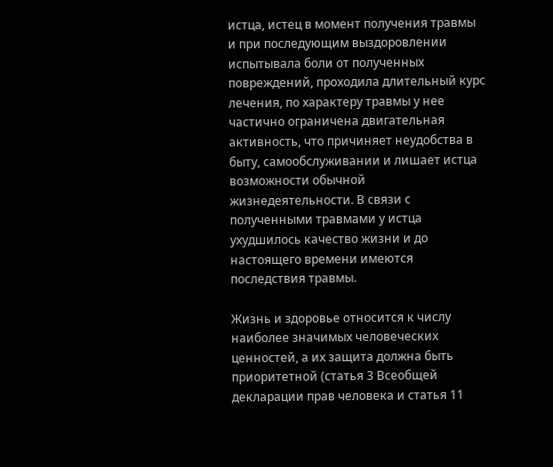истца, истец в момент получения травмы и при последующим выздоровлении испытывала боли от полученных повреждений, проходила длительный курс лечения, по характеру травмы у нее частично ограничена двигательная активность, что причиняет неудобства в быту, самообслуживании и лишает истца возможности обычной жизнедеятельности. В связи с полученными травмами у истца ухудшилось качество жизни и до настоящего времени имеются последствия травмы.

Жизнь и здоровье относится к числу наиболее значимых человеческих ценностей, а их защита должна быть приоритетной (статья 3 Всеобщей декларации прав человека и статья 11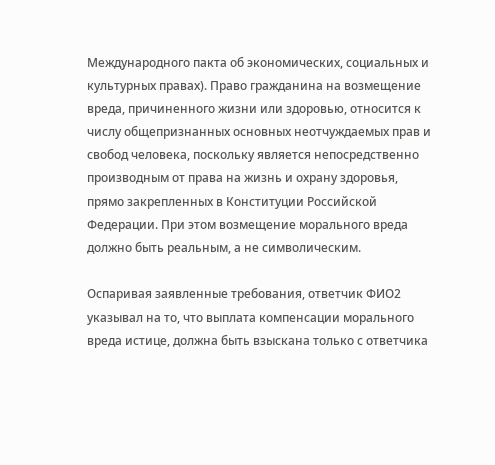Международного пакта об экономических, социальных и культурных правах). Право гражданина на возмещение вреда, причиненного жизни или здоровью, относится к числу общепризнанных основных неотчуждаемых прав и свобод человека, поскольку является непосредственно производным от права на жизнь и охрану здоровья, прямо закрепленных в Конституции Российской Федерации. При этом возмещение морального вреда должно быть реальным, а не символическим.

Оспаривая заявленные требования, ответчик ФИО2 указывал на то, что выплата компенсации морального вреда истице, должна быть взыскана только с ответчика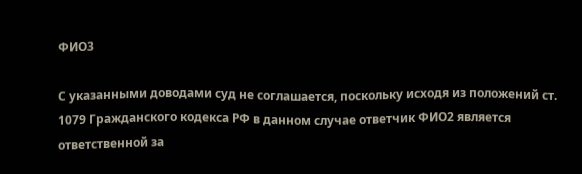ФИО3

С указанными доводами суд не соглашается, поскольку исходя из положений ст. 1079 Гражданского кодекса РФ в данном случае ответчик ФИО2 является ответственной за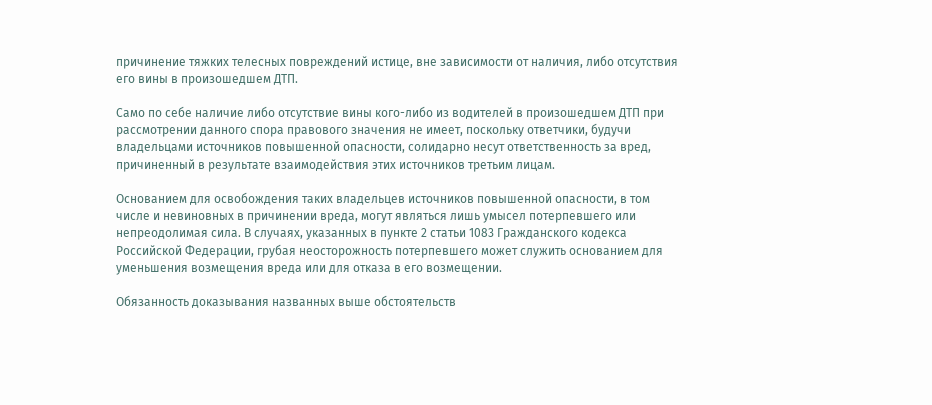причинение тяжких телесных повреждений истице, вне зависимости от наличия, либо отсутствия его вины в произошедшем ДТП.

Само по себе наличие либо отсутствие вины кого-либо из водителей в произошедшем ДТП при рассмотрении данного спора правового значения не имеет, поскольку ответчики, будучи владельцами источников повышенной опасности, солидарно несут ответственность за вред, причиненный в результате взаимодействия этих источников третьим лицам.

Основанием для освобождения таких владельцев источников повышенной опасности, в том числе и невиновных в причинении вреда, могут являться лишь умысел потерпевшего или непреодолимая сила. В случаях, указанных в пункте 2 статьи 1083 Гражданского кодекса Российской Федерации, грубая неосторожность потерпевшего может служить основанием для уменьшения возмещения вреда или для отказа в его возмещении.

Обязанность доказывания названных выше обстоятельств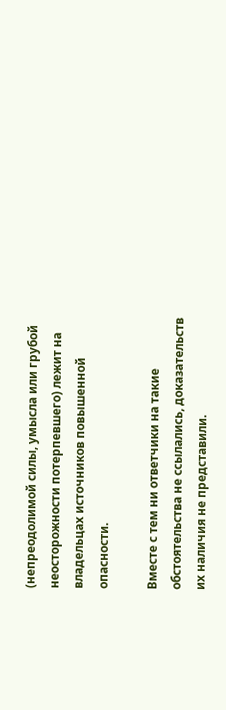(непреодолимой силы, умысла или грубой неосторожности потерпевшего) лежит на владельцах источников повышенной опасности.

Вместе с тем ни ответчики на такие обстоятельства не ссылались, доказательств их наличия не представили.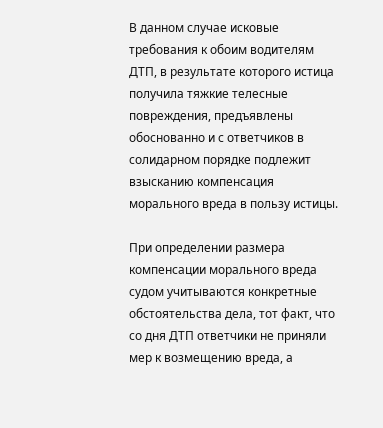В данном случае исковые требования к обоим водителям ДТП, в результате которого истица получила тяжкие телесные повреждения, предъявлены обоснованно и с ответчиков в солидарном порядке подлежит взысканию компенсация морального вреда в пользу истицы.

При определении размера компенсации морального вреда судом учитываются конкретные обстоятельства дела, тот факт, что со дня ДТП ответчики не приняли мер к возмещению вреда, а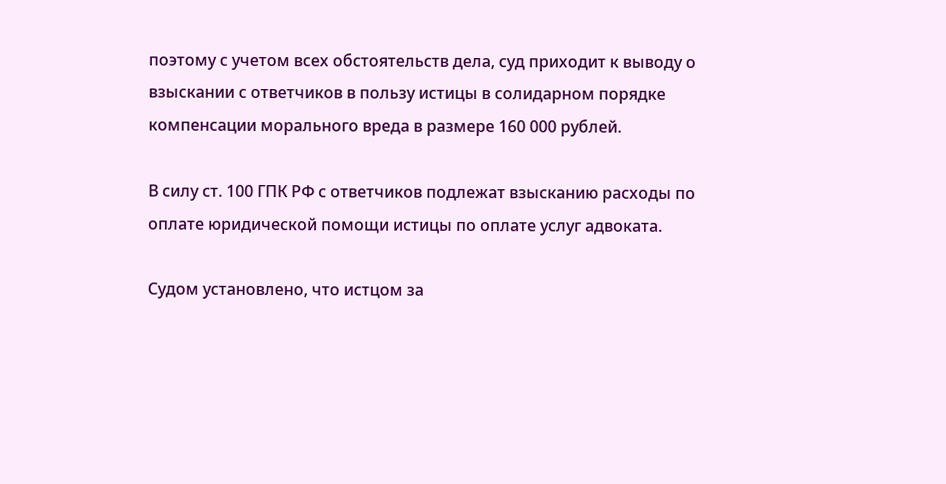поэтому с учетом всех обстоятельств дела, суд приходит к выводу о взыскании с ответчиков в пользу истицы в солидарном порядке компенсации морального вреда в размере 160 000 рублей.

В силу ст. 100 ГПК РФ с ответчиков подлежат взысканию расходы по оплате юридической помощи истицы по оплате услуг адвоката.

Судом установлено, что истцом за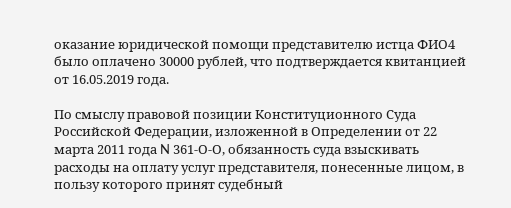оказание юридической помощи представителю истца ФИО4 было оплачено 30000 рублей, что подтверждается квитанцией от 16.05.2019 года.

По смыслу правовой позиции Конституционного Суда Российской Федерации, изложенной в Определении от 22 марта 2011 года N 361-О-О, обязанность суда взыскивать расходы на оплату услуг представителя, понесенные лицом, в пользу которого принят судебный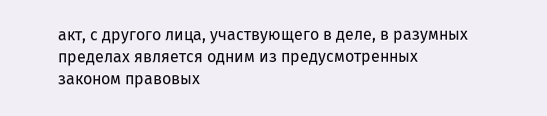акт, с другого лица, участвующего в деле, в разумных пределах является одним из предусмотренных законом правовых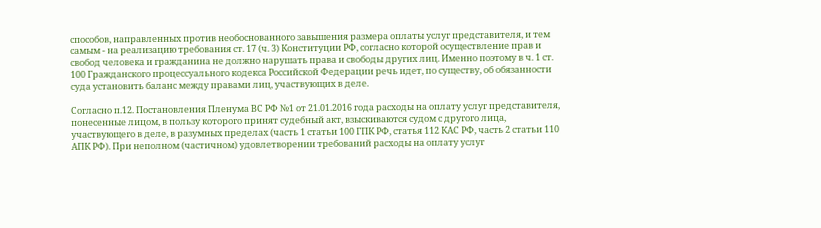способов, направленных против необоснованного завышения размера оплаты услуг представителя, и тем самым - на реализацию требования ст. 17 (ч. 3) Конституции РФ, согласно которой осуществление прав и свобод человека и гражданина не должно нарушать права и свободы других лиц. Именно поэтому в ч. 1 ст. 100 Гражданского процессуального кодекса Российской Федерации речь идет, по существу, об обязанности суда установить баланс между правами лиц, участвующих в деле.

Согласно п.12. Постановления Пленума ВС РФ №1 от 21.01.2016 года расходы на оплату услуг представителя, понесенные лицом, в пользу которого принят судебный акт, взыскиваются судом с другого лица, участвующего в деле, в разумных пределах (часть 1 статьи 100 ГПК РФ, статья 112 КАС РФ, часть 2 статьи 110 АПК РФ). При неполном (частичном) удовлетворении требований расходы на оплату услуг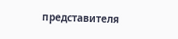представителя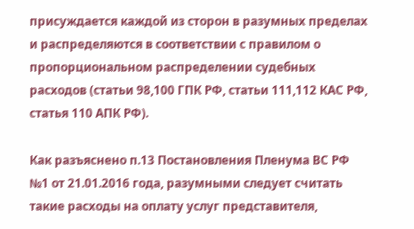присуждается каждой из сторон в разумных пределах и распределяются в соответствии с правилом о пропорциональном распределении судебных расходов (статьи 98,100 ГПК РФ, статьи 111,112 КАС РФ, статья 110 АПК РФ).

Как разъяснено п.13 Постановления Пленума ВС РФ №1 от 21.01.2016 года, разумными следует считать такие расходы на оплату услуг представителя,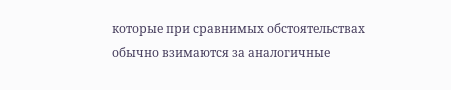которые при сравнимых обстоятельствах обычно взимаются за аналогичные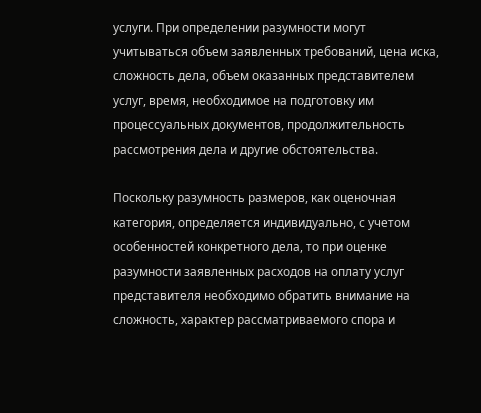услуги. При определении разумности могут учитываться объем заявленных требований, цена иска, сложность дела, объем оказанных представителем услуг, время, необходимое на подготовку им процессуальных документов, продолжительность рассмотрения дела и другие обстоятельства.

Поскольку разумность размеров, как оценочная категория, определяется индивидуально, с учетом особенностей конкретного дела, то при оценке разумности заявленных расходов на оплату услуг представителя необходимо обратить внимание на сложность, характер рассматриваемого спора и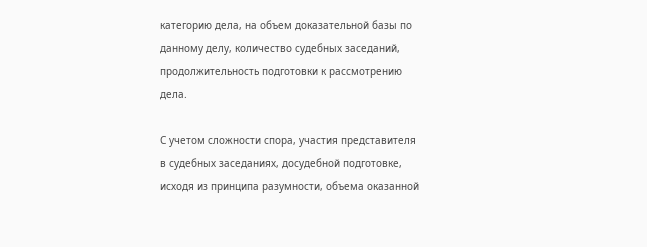категорию дела, на объем доказательной базы по данному делу, количество судебных заседаний, продолжительность подготовки к рассмотрению дела.

С учетом сложности спора, участия представителя в судебных заседаниях, досудебной подготовке, исходя из принципа разумности, объема оказанной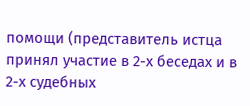помощи (представитель истца принял участие в 2-х беседах и в 2-х судебных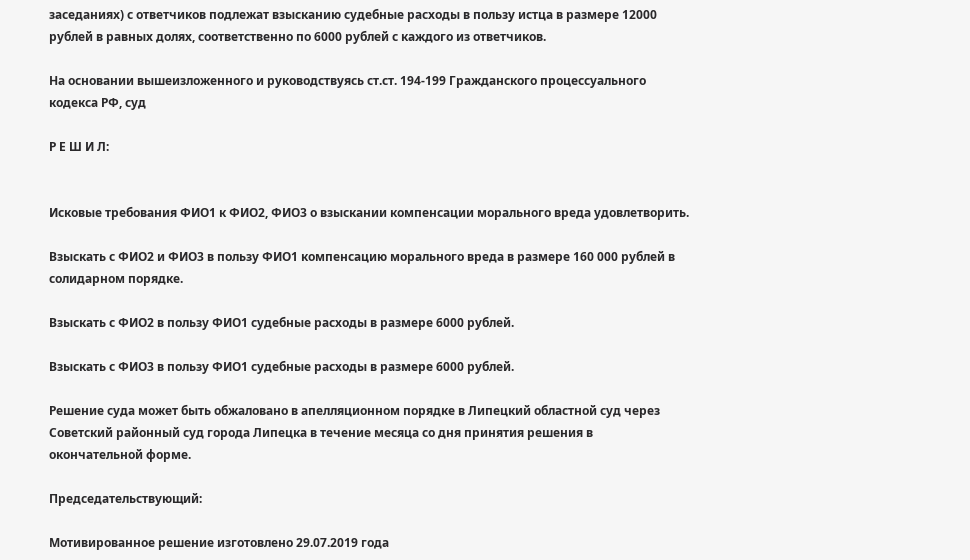заседаниях) с ответчиков подлежат взысканию судебные расходы в пользу истца в размере 12000 рублей в равных долях, соответственно по 6000 рублей с каждого из ответчиков.

На основании вышеизложенного и руководствуясь ст.ст. 194-199 Гражданского процессуального кодекса РФ, суд

Р Е Ш И Л:


Исковые требования ФИО1 к ФИО2, ФИО3 о взыскании компенсации морального вреда удовлетворить.

Взыскать с ФИО2 и ФИО3 в пользу ФИО1 компенсацию морального вреда в размере 160 000 рублей в солидарном порядке.

Взыскать с ФИО2 в пользу ФИО1 судебные расходы в размере 6000 рублей.

Взыскать с ФИО3 в пользу ФИО1 судебные расходы в размере 6000 рублей.

Решение суда может быть обжаловано в апелляционном порядке в Липецкий областной суд через Советский районный суд города Липецка в течение месяца со дня принятия решения в окончательной форме.

Председательствующий:

Мотивированное решение изготовлено 29.07.2019 года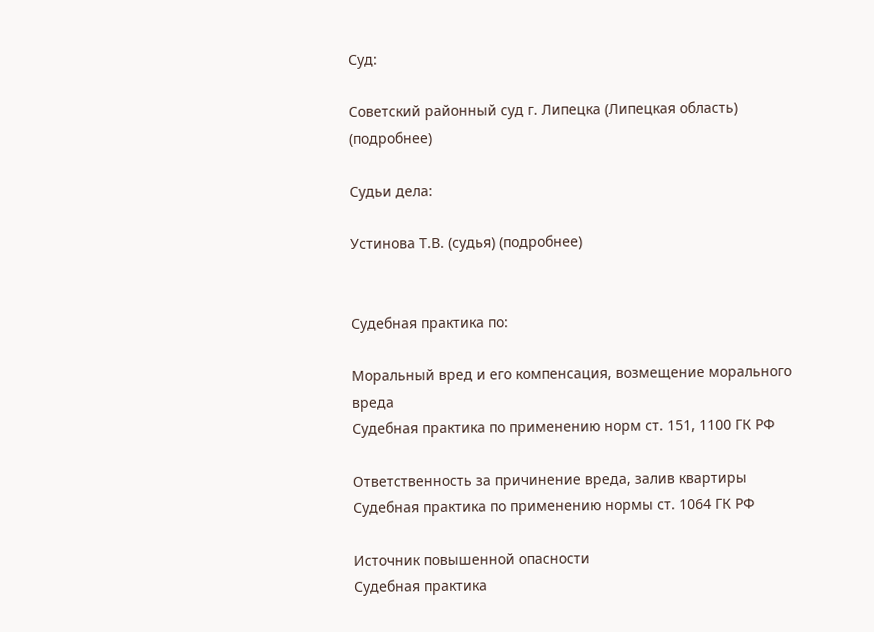Суд:

Советский районный суд г. Липецка (Липецкая область) (подробнее)

Судьи дела:

Устинова Т.В. (судья) (подробнее)


Судебная практика по:

Моральный вред и его компенсация, возмещение морального вреда
Судебная практика по применению норм ст. 151, 1100 ГК РФ

Ответственность за причинение вреда, залив квартиры
Судебная практика по применению нормы ст. 1064 ГК РФ

Источник повышенной опасности
Судебная практика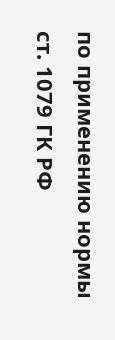по применению нормы ст. 1079 ГК РФ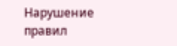Нарушение правил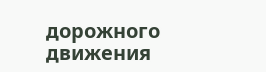дорожного движения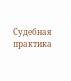Судебная практика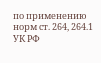по применению норм ст. 264, 264.1 УК РФ